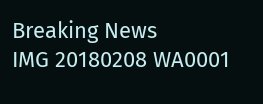Breaking News
IMG 20180208 WA0001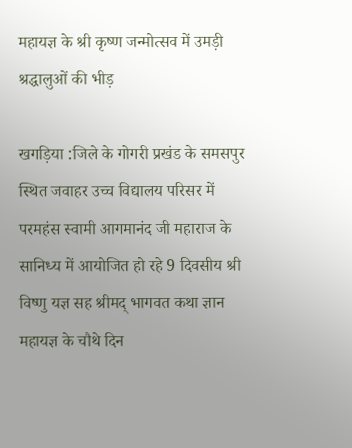महायज्ञ के श्री कृष्ण जन्मोत्सव में उमड़ी श्रद्धालुओं की भीड़

खगड़िया :जिले के गोगरी प्रखंड के समसपुर स्थित जवाहर उच्च विद्यालय परिसर में परमहंस स्वामी आगमानंद जी महाराज के सानिध्य में आयोजित हो रहे 9 दिवसीय श्री विष्णु यज्ञ सह श्रीमद् भागवत कथा ज्ञान महायज्ञ के चौथे दिन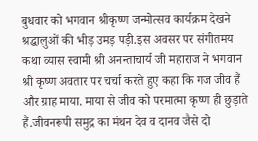बुधवार को भगवान श्रीकृष्ण जन्मोत्सव कार्यक्रम देखने श्रद्धालुओं की भीड़ उमड़ पड़ी.इस अवसर पर संगीतमय कथा व्यास स्वामी श्री अनन्ताचार्य जी महाराज ने भगवान श्री कृष्ण अवतार पर चर्चा करते हुए कहा कि गज जीव हैं और ग्राह माया. माया से जीव को परमात्मा कृष्ण ही छुड़ाते हैं.जीवनरूपी समुद्र का मंथन देव व दानव जैसे दो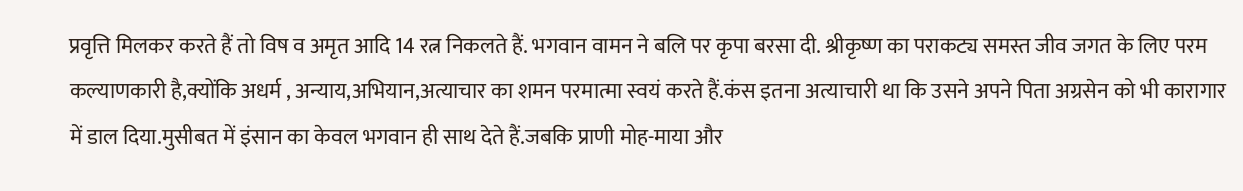प्रवृत्ति मिलकर करते हैं तो विष व अमृत आदि 14 रत्न निकलते हैं. भगवान वामन ने बलि पर कृपा बरसा दी. श्रीकृष्ण का पराकट्य समस्त जीव जगत के लिए परम कल्याणकारी है,क्योंकि अधर्म , अन्याय,अभियान,अत्याचार का शमन परमात्मा स्वयं करते हैं.कंस इतना अत्याचारी था कि उसने अपने पिता अग्रसेन को भी कारागार में डाल दिया.मुसीबत में इंसान का केवल भगवान ही साथ देते हैं.जबकि प्राणी मोह-माया और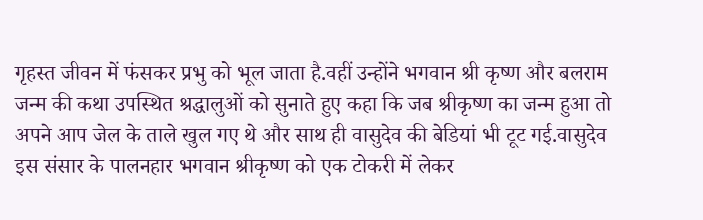गृहस्त जीवन में फंसकर प्रभु को भूल जाता है.वहीं उन्होंने भगवान श्री कृष्ण और बलराम जन्म की कथा उपस्थित श्रद्धालुओं को सुनाते हुए कहा कि जब श्रीकृष्ण का जन्म हुआ तो अपने आप जेल के ताले खुल गए थे और साथ ही वासुदेव की बेडियां भी टूट गई.वासुदेव इस संसार के पालनहार भगवान श्रीकृष्ण को एक टोकरी में लेकर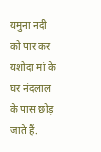यमुना नदी को पार कर यशोदा मां के घर नंदलाल के पास छोड़ जाते हैं.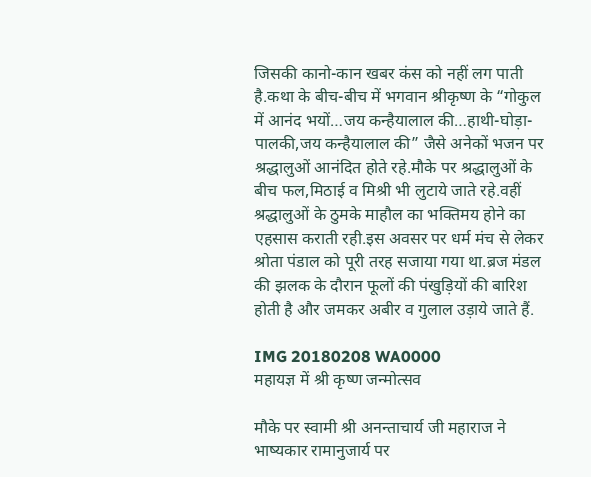जिसकी कानो-कान खबर कंस को नहीं लग पाती है.कथा के बीच-बीच में भगवान श्रीकृष्ण के “गोकुल में आनंद भयों…जय कन्हैयालाल की…हाथी-घोड़ा-पालकी,जय कन्हैयालाल की” जैसे अनेकों भजन पर श्रद्धालुओं आनंदित होते रहे.मौके पर श्रद्धालुओं के बीच फल,मिठाई व मिश्री भी लुटाये जाते रहे.वहीं श्रद्धालुओं के ठुमके माहौल का भक्तिमय होने का एहसास कराती रही.इस अवसर पर धर्म मंच से लेकर श्रोता पंडाल को पूरी तरह सजाया गया था.ब्रज मंडल की झलक के दौरान फूलों की पंखुड़ियों की बारिश होती है और जमकर अबीर व गुलाल उड़ाये जाते हैं.

IMG 20180208 WA0000
महायज्ञ में श्री कृष्ण जन्मोत्सव

मौके पर स्वामी श्री अनन्ताचार्य जी महाराज ने भाष्यकार रामानुजार्य पर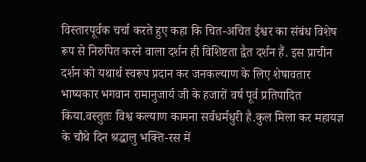विस्तारपूर्वक चर्चा करते हुए कहा कि चित-अचित ईश्वर का संबंध विशेष रूप से निरुपित करने वाला दर्शन ही विशिष्टता द्वैत दर्शन हैं. इस प्राचीन दर्शन को यथार्थ स्वरूप प्रदान कर जनकल्याण के लिए शेषावतार भाष्यकार भगवान रामानुजार्य जी के हजारों वर्ष पूर्व प्रतिपादित किया.वस्तुतः विश्व कल्याण कामना सर्वधर्मधुरी है.कुल मिला कर महायज्ञ के चौथे दिन श्रद्धालु भक्ति-रस में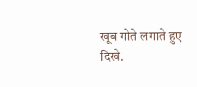खूब गोते लगाते हुए दिखे.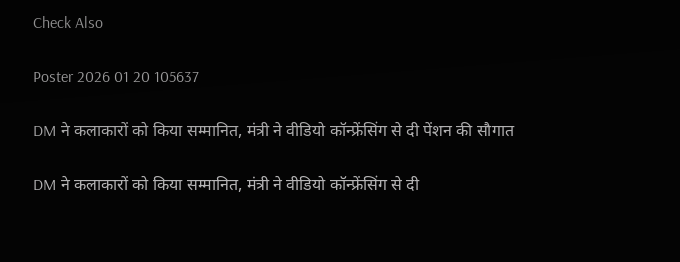Check Also

Poster 2026 01 20 105637

DM ने कलाकारों को किया सम्मानित, मंत्री ने वीडियो कॉन्फ्रेंसिंग से दी पेंशन की सौगात

DM ने कलाकारों को किया सम्मानित, मंत्री ने वीडियो कॉन्फ्रेंसिंग से दी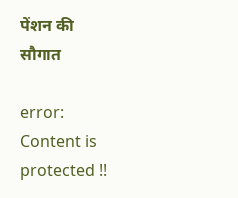पेंशन की सौगात

error: Content is protected !!